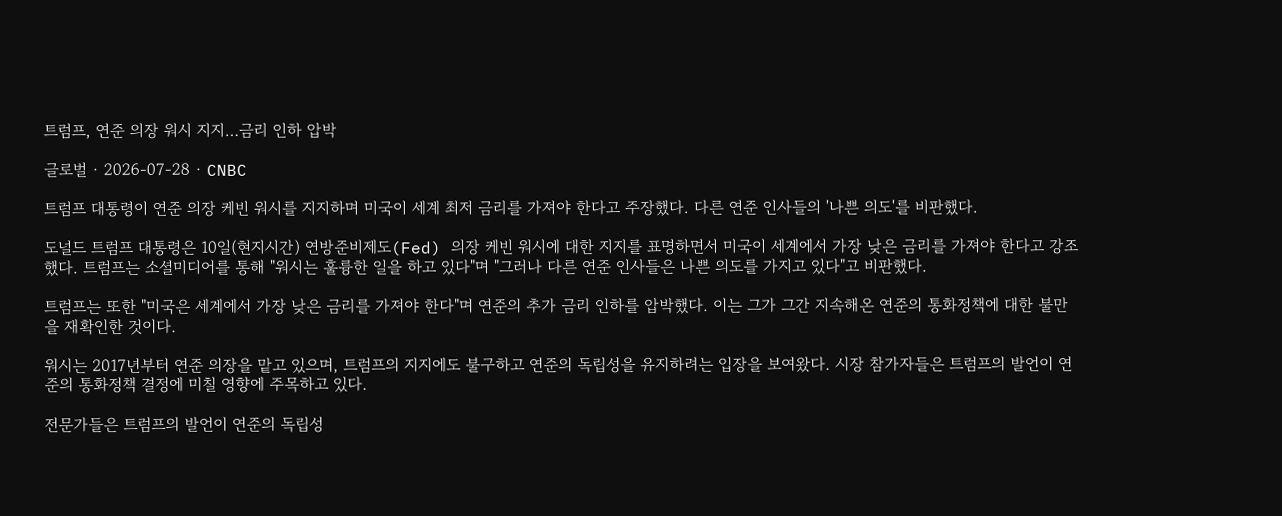트럼프, 연준 의장 워시 지지…금리 인하 압박

글로벌 · 2026-07-28 · CNBC

트럼프 대통령이 연준 의장 케빈 워시를 지지하며 미국이 세계 최저 금리를 가져야 한다고 주장했다. 다른 연준 인사들의 '나쁜 의도'를 비판했다.

도널드 트럼프 대통령은 10일(현지시간) 연방준비제도(Fed) 의장 케빈 워시에 대한 지지를 표명하면서 미국이 세계에서 가장 낮은 금리를 가져야 한다고 강조했다. 트럼프는 소셜미디어를 통해 "워시는 훌륭한 일을 하고 있다"며 "그러나 다른 연준 인사들은 나쁜 의도를 가지고 있다"고 비판했다.

트럼프는 또한 "미국은 세계에서 가장 낮은 금리를 가져야 한다"며 연준의 추가 금리 인하를 압박했다. 이는 그가 그간 지속해온 연준의 통화정책에 대한 불만을 재확인한 것이다.

워시는 2017년부터 연준 의장을 맡고 있으며, 트럼프의 지지에도 불구하고 연준의 독립성을 유지하려는 입장을 보여왔다. 시장 참가자들은 트럼프의 발언이 연준의 통화정책 결정에 미칠 영향에 주목하고 있다.

전문가들은 트럼프의 발언이 연준의 독립성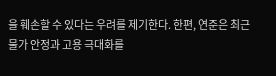을 훼손할 수 있다는 우려를 제기한다. 한편, 연준은 최근 물가 안정과 고용 극대화를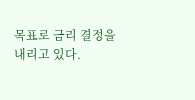목표로 금리 결정을 내리고 있다.